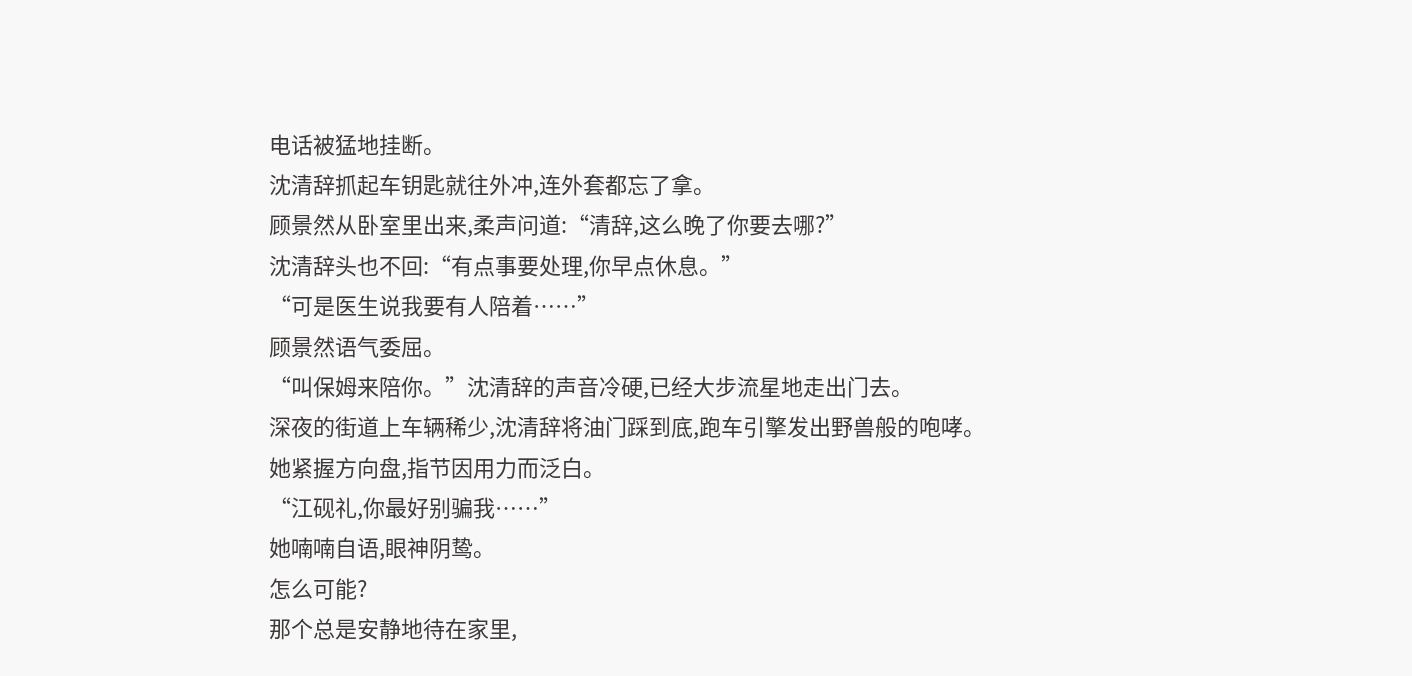电话被猛地挂断。
沈清辞抓起车钥匙就往外冲,连外套都忘了拿。
顾景然从卧室里出来,柔声问道:“清辞,这么晚了你要去哪?”
沈清辞头也不回:“有点事要处理,你早点休息。”
“可是医生说我要有人陪着……”
顾景然语气委屈。
“叫保姆来陪你。”沈清辞的声音冷硬,已经大步流星地走出门去。
深夜的街道上车辆稀少,沈清辞将油门踩到底,跑车引擎发出野兽般的咆哮。她紧握方向盘,指节因用力而泛白。
“江砚礼,你最好别骗我……”
她喃喃自语,眼神阴鸷。
怎么可能?
那个总是安静地待在家里,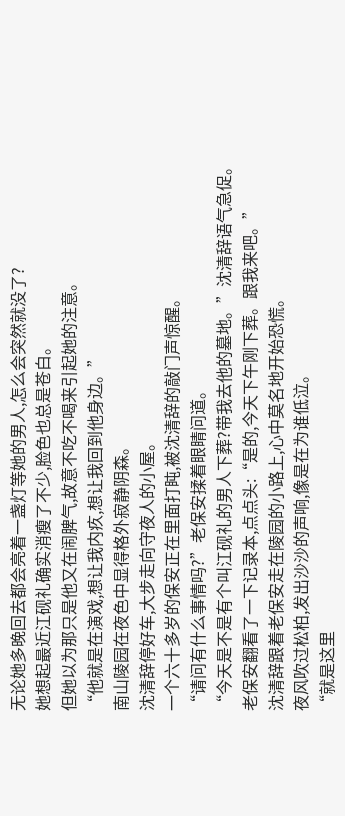无论她多晚回去都会亮着一盏灯等她的男人,怎么会突然就没了?
她想起最近江砚礼确实消瘦了不少,脸色也总是苍白。
但她以为那只是他又在闹脾气,故意不吃不喝来引起她的注意。
“他就是在演戏,想让我内疚,想让我回到他身边。”
南山陵园在夜色中显得格外寂静阴森。
沈清辞停好车,大步走向守夜人的小屋。
一个六十多岁的保安正在里面打盹,被沈清辞的敲门声惊醒。
“请问有什么事情吗?”老保安揉着眼睛问道。
“今天是不是有个叫江砚礼的男人下葬?带我去他的墓地。”沈清辞语气急促。
老保安翻看了一下记录本,点点头:“是的,今天下午刚下葬。跟我来吧。”
沈清辞跟着老保安走在陵园的小路上,心中莫名地开始恐慌。
夜风吹过松柏,发出沙沙的声响,像是在为谁低泣。
“就是这里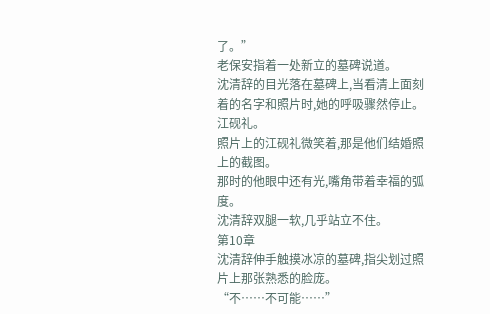了。”
老保安指着一处新立的墓碑说道。
沈清辞的目光落在墓碑上,当看清上面刻着的名字和照片时,她的呼吸骤然停止。
江砚礼。
照片上的江砚礼微笑着,那是他们结婚照上的截图。
那时的他眼中还有光,嘴角带着幸福的弧度。
沈清辞双腿一软,几乎站立不住。
第10章
沈清辞伸手触摸冰凉的墓碑,指尖划过照片上那张熟悉的脸庞。
“不……不可能……”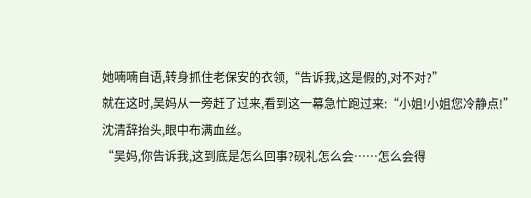她喃喃自语,转身抓住老保安的衣领,“告诉我,这是假的,对不对?”
就在这时,吴妈从一旁赶了过来,看到这一幕急忙跑过来:“小姐!小姐您冷静点!”
沈清辞抬头,眼中布满血丝。
“吴妈,你告诉我,这到底是怎么回事?砚礼怎么会……怎么会得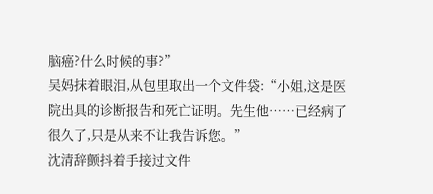脑癌?什么时候的事?”
吴妈抹着眼泪,从包里取出一个文件袋:“小姐,这是医院出具的诊断报告和死亡证明。先生他……已经病了很久了,只是从来不让我告诉您。”
沈清辞颤抖着手接过文件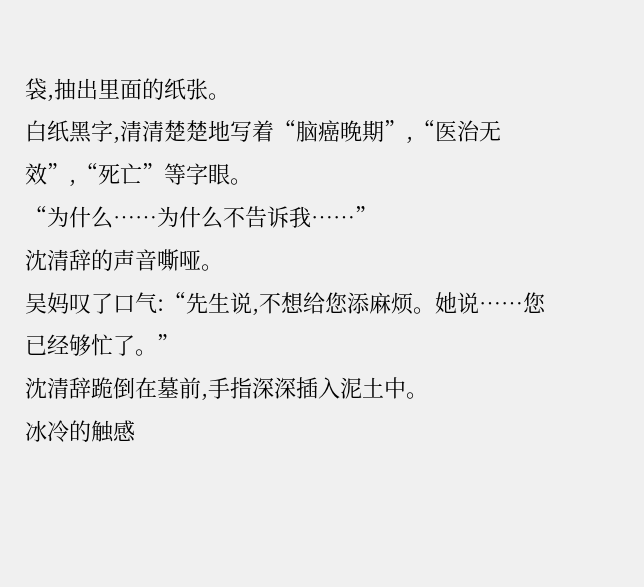袋,抽出里面的纸张。
白纸黑字,清清楚楚地写着“脑癌晚期”,“医治无效”,“死亡”等字眼。
“为什么……为什么不告诉我……”
沈清辞的声音嘶哑。
吴妈叹了口气:“先生说,不想给您添麻烦。她说……您已经够忙了。”
沈清辞跪倒在墓前,手指深深插入泥土中。
冰冷的触感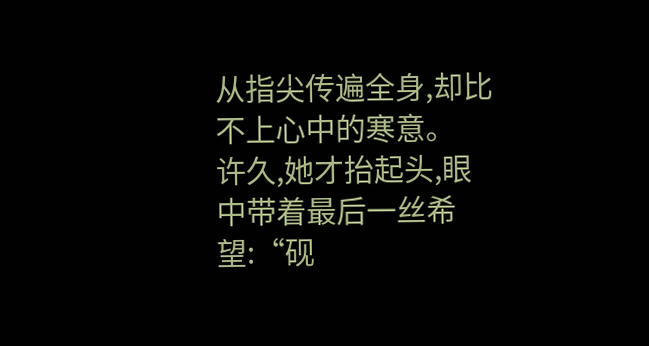从指尖传遍全身,却比不上心中的寒意。
许久,她才抬起头,眼中带着最后一丝希望:“砚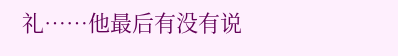礼……他最后有没有说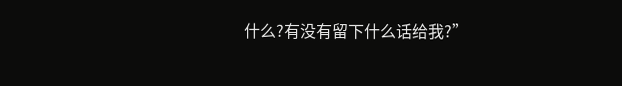什么?有没有留下什么话给我?”